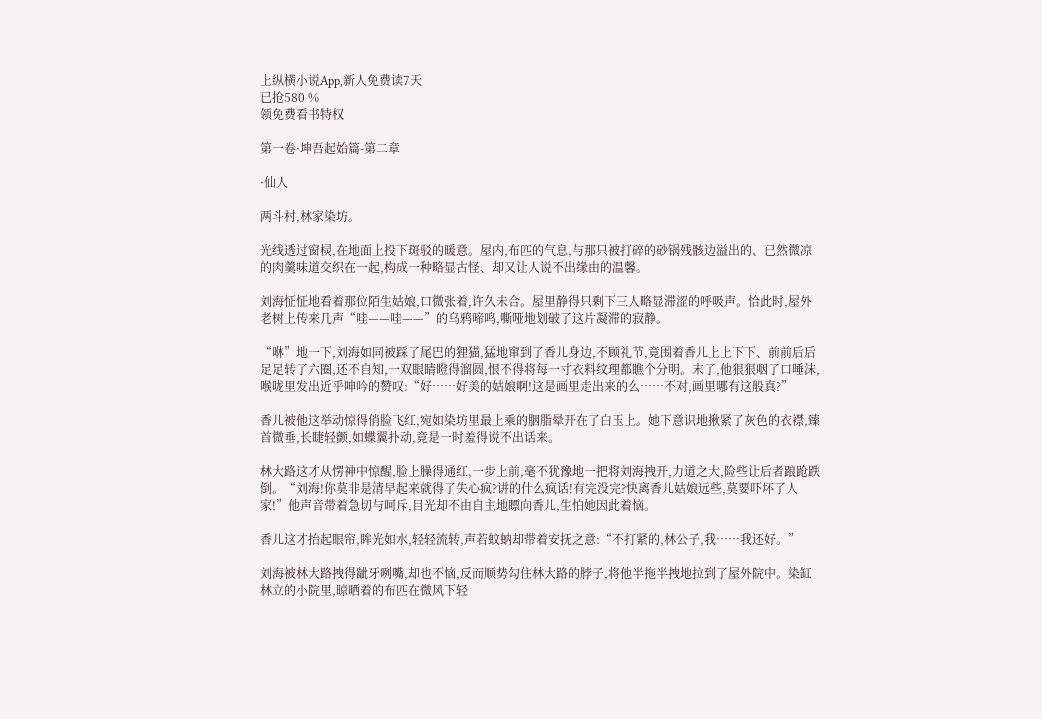上纵横小说App,新人免费读7天
已抢580 %
领免费看书特权

第一卷·坤吾起始篇-第二章

·仙人

两斗村,林家染坊。

光线透过窗棂,在地面上投下斑驳的暖意。屋内,布匹的气息,与那只被打碎的砂锅残骸边溢出的、已然微凉的肉羹味道交织在一起,构成一种略显古怪、却又让人说不出缘由的温馨。

刘海怔怔地看着那位陌生姑娘,口微张着,许久未合。屋里静得只剩下三人略显滞涩的呼吸声。恰此时,屋外老树上传来几声“哇——哇——”的乌鸦啼鸣,嘶哑地划破了这片凝滞的寂静。

“咻”地一下,刘海如同被踩了尾巴的狸猫,猛地窜到了香儿身边,不顾礼节,竟围着香儿上上下下、前前后后足足转了六圈,还不自知,一双眼睛瞪得溜圆,恨不得将每一寸衣料纹理都瞧个分明。末了,他狠狠咽了口唾沫,喉咙里发出近乎呻吟的赞叹:“好……好美的姑娘啊!这是画里走出来的么……不对,画里哪有这般真?”

香儿被他这举动惊得俏脸飞红,宛如染坊里最上乘的胭脂晕开在了白玉上。她下意识地揪紧了灰色的衣襟,臻首微垂,长睫轻颤,如蝶翼扑动,竟是一时羞得说不出话来。

林大路这才从愣神中惊醒,脸上臊得通红,一步上前,毫不犹豫地一把将刘海拽开,力道之大,险些让后者踉跄跌倒。“刘海!你莫非是清早起来就得了失心疯?讲的什么疯话!有完没完?快离香儿姑娘远些,莫要吓坏了人家!”他声音带着急切与呵斥,目光却不由自主地瞟向香儿,生怕她因此着恼。

香儿这才抬起眼帘,眸光如水,轻轻流转,声若蚊蚋却带着安抚之意:“不打紧的,林公子,我……我还好。”

刘海被林大路拽得龇牙咧嘴,却也不恼,反而顺势勾住林大路的脖子,将他半拖半拽地拉到了屋外院中。染缸林立的小院里,晾晒着的布匹在微风下轻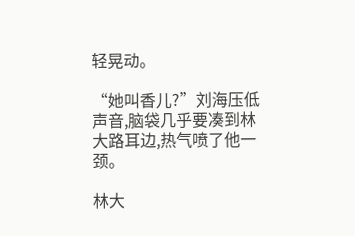轻晃动。

“她叫香儿?”刘海压低声音,脑袋几乎要凑到林大路耳边,热气喷了他一颈。

林大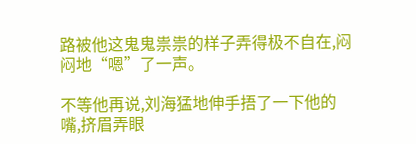路被他这鬼鬼祟祟的样子弄得极不自在,闷闷地“嗯”了一声。

不等他再说,刘海猛地伸手捂了一下他的嘴,挤眉弄眼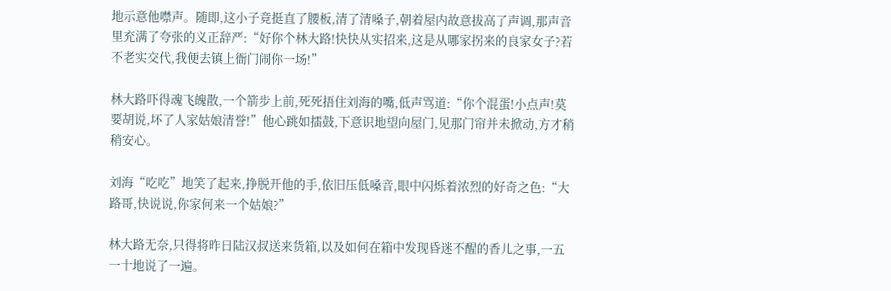地示意他噤声。随即,这小子竟挺直了腰板,清了清嗓子,朝着屋内故意拔高了声调,那声音里充满了夸张的义正辞严:“好你个林大路!快快从实招来,这是从哪家拐来的良家女子?若不老实交代,我便去镇上衙门闹你一场!”

林大路吓得魂飞魄散,一个箭步上前,死死捂住刘海的嘴,低声骂道:“你个混蛋!小点声!莫要胡说,坏了人家姑娘清誉!”他心跳如擂鼓,下意识地望向屋门,见那门帘并未掀动,方才稍稍安心。

刘海“吃吃”地笑了起来,挣脱开他的手,依旧压低嗓音,眼中闪烁着浓烈的好奇之色:“大路哥,快说说,你家何来一个姑娘?”

林大路无奈,只得将昨日陆汉叔送来货箱,以及如何在箱中发现昏迷不醒的香儿之事,一五一十地说了一遍。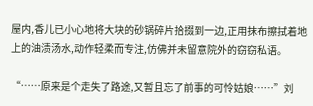屋内,香儿已小心地将大块的砂锅碎片拾掇到一边,正用抹布擦拭着地上的油渍汤水,动作轻柔而专注,仿佛并未留意院外的窃窃私语。

“……原来是个走失了路途,又暂且忘了前事的可怜姑娘……”刘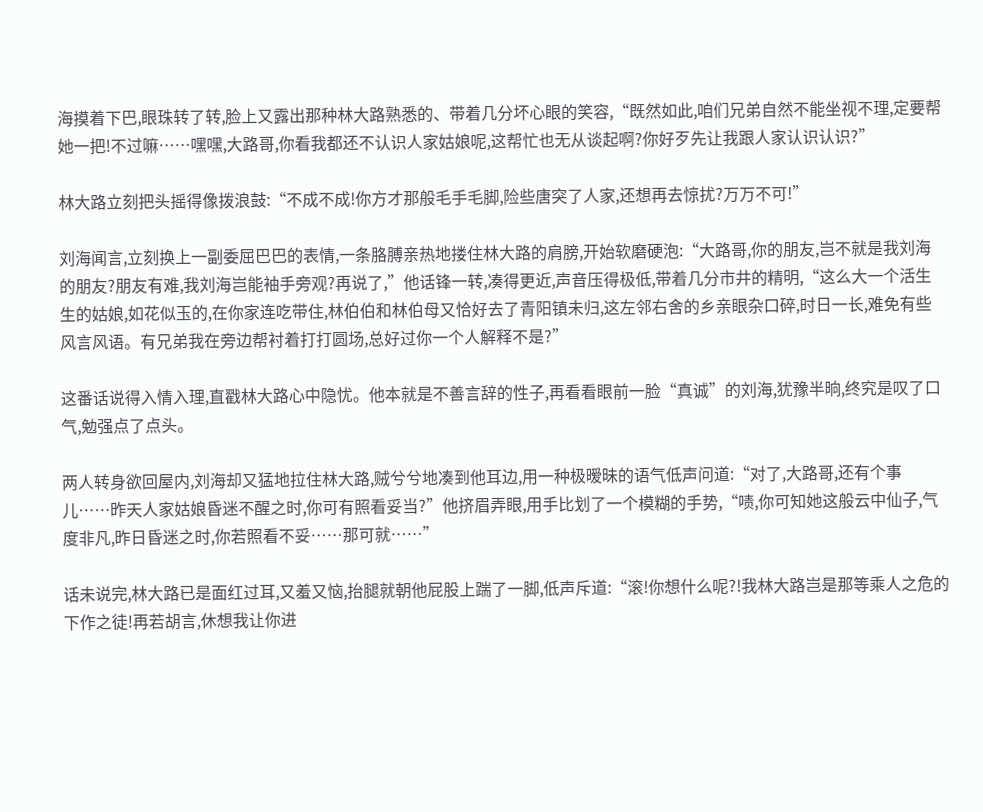海摸着下巴,眼珠转了转,脸上又露出那种林大路熟悉的、带着几分坏心眼的笑容,“既然如此,咱们兄弟自然不能坐视不理,定要帮她一把!不过嘛……嘿嘿,大路哥,你看我都还不认识人家姑娘呢,这帮忙也无从谈起啊?你好歹先让我跟人家认识认识?”

林大路立刻把头摇得像拨浪鼓:“不成不成!你方才那般毛手毛脚,险些唐突了人家,还想再去惊扰?万万不可!”

刘海闻言,立刻换上一副委屈巴巴的表情,一条胳膊亲热地搂住林大路的肩膀,开始软磨硬泡:“大路哥,你的朋友,岂不就是我刘海的朋友?朋友有难,我刘海岂能袖手旁观?再说了,”他话锋一转,凑得更近,声音压得极低,带着几分市井的精明,“这么大一个活生生的姑娘,如花似玉的,在你家连吃带住,林伯伯和林伯母又恰好去了青阳镇未归,这左邻右舍的乡亲眼杂口碎,时日一长,难免有些风言风语。有兄弟我在旁边帮衬着打打圆场,总好过你一个人解释不是?”

这番话说得入情入理,直戳林大路心中隐忧。他本就是不善言辞的性子,再看看眼前一脸“真诚”的刘海,犹豫半晌,终究是叹了口气,勉强点了点头。

两人转身欲回屋内,刘海却又猛地拉住林大路,贼兮兮地凑到他耳边,用一种极暧昧的语气低声问道:“对了,大路哥,还有个事儿……昨天人家姑娘昏迷不醒之时,你可有照看妥当?”他挤眉弄眼,用手比划了一个模糊的手势,“啧,你可知她这般云中仙子,气度非凡,昨日昏迷之时,你若照看不妥……那可就……”

话未说完,林大路已是面红过耳,又羞又恼,抬腿就朝他屁股上踹了一脚,低声斥道:“滚!你想什么呢?!我林大路岂是那等乘人之危的下作之徒!再若胡言,休想我让你进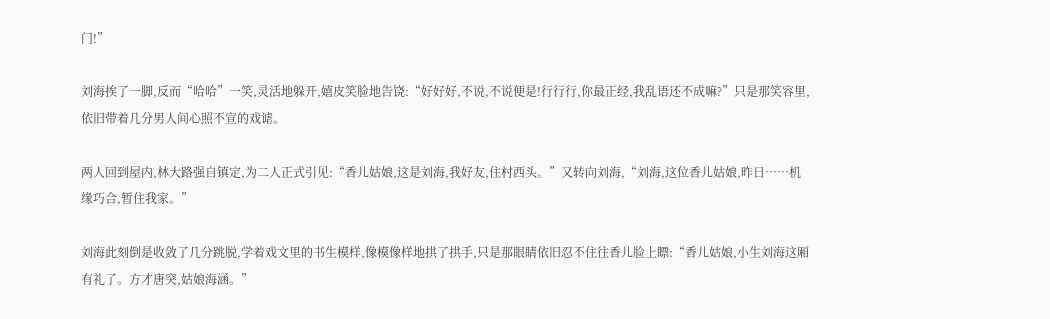门!”

刘海挨了一脚,反而“哈哈”一笑,灵活地躲开,嬉皮笑脸地告饶:“好好好,不说,不说便是!行行行,你最正经,我乱语还不成嘛?”只是那笑容里,依旧带着几分男人间心照不宣的戏谑。

两人回到屋内,林大路强自镇定,为二人正式引见:“香儿姑娘,这是刘海,我好友,住村西头。”又转向刘海,“刘海,这位香儿姑娘,昨日……机缘巧合,暂住我家。”

刘海此刻倒是收敛了几分跳脱,学着戏文里的书生模样,像模像样地拱了拱手,只是那眼睛依旧忍不住往香儿脸上瞟:“香儿姑娘,小生刘海这厢有礼了。方才唐突,姑娘海涵。”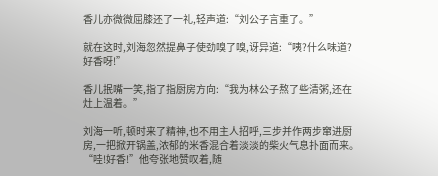香儿亦微微屈膝还了一礼,轻声道:“刘公子言重了。”

就在这时,刘海忽然提鼻子使劲嗅了嗅,讶异道:“咦?什么味道?好香呀!”

香儿抿嘴一笑,指了指厨房方向:“我为林公子熬了些清粥,还在灶上温着。”

刘海一听,顿时来了精神,也不用主人招呼,三步并作两步窜进厨房,一把掀开锅盖,浓郁的米香混合着淡淡的柴火气息扑面而来。“哇!好香!”他夸张地赞叹着,随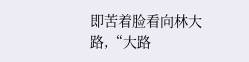即苦着脸看向林大路,“大路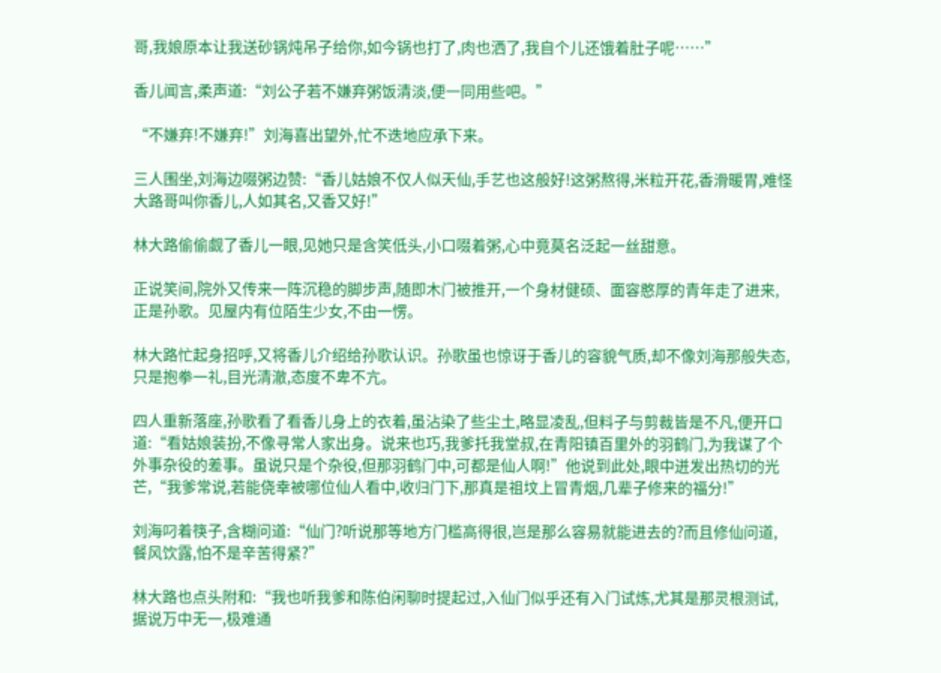哥,我娘原本让我送砂锅炖吊子给你,如今锅也打了,肉也洒了,我自个儿还饿着肚子呢……”

香儿闻言,柔声道:“刘公子若不嫌弃粥饭清淡,便一同用些吧。”

“不嫌弃!不嫌弃!”刘海喜出望外,忙不迭地应承下来。

三人围坐,刘海边啜粥边赞:“香儿姑娘不仅人似天仙,手艺也这般好!这粥熬得,米粒开花,香滑暖胃,难怪大路哥叫你香儿,人如其名,又香又好!”

林大路偷偷觑了香儿一眼,见她只是含笑低头,小口啜着粥,心中竟莫名泛起一丝甜意。

正说笑间,院外又传来一阵沉稳的脚步声,随即木门被推开,一个身材健硕、面容憨厚的青年走了进来,正是孙歌。见屋内有位陌生少女,不由一愣。

林大路忙起身招呼,又将香儿介绍给孙歌认识。孙歌虽也惊讶于香儿的容貌气质,却不像刘海那般失态,只是抱拳一礼,目光清澈,态度不卑不亢。

四人重新落座,孙歌看了看香儿身上的衣着,虽沾染了些尘土,略显凌乱,但料子与剪裁皆是不凡,便开口道:“看姑娘装扮,不像寻常人家出身。说来也巧,我爹托我堂叔,在青阳镇百里外的羽鹤门,为我谋了个外事杂役的差事。虽说只是个杂役,但那羽鹤门中,可都是仙人啊!”他说到此处,眼中迸发出热切的光芒,“我爹常说,若能侥幸被哪位仙人看中,收归门下,那真是祖坟上冒青烟,几辈子修来的福分!”

刘海叼着筷子,含糊问道:“仙门?听说那等地方门槛高得很,岂是那么容易就能进去的?而且修仙问道,餐风饮露,怕不是辛苦得紧?”

林大路也点头附和:“我也听我爹和陈伯闲聊时提起过,入仙门似乎还有入门试炼,尤其是那灵根测试,据说万中无一,极难通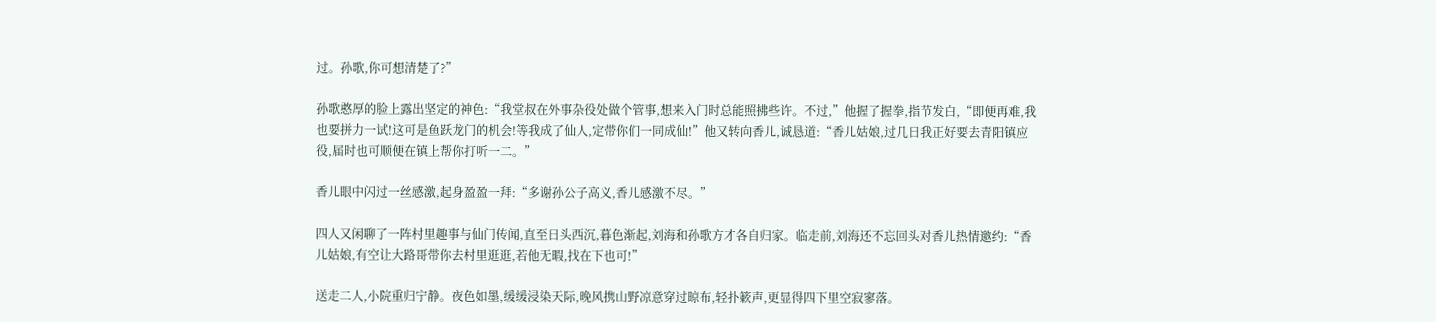过。孙歌,你可想清楚了?”

孙歌憨厚的脸上露出坚定的神色:“我堂叔在外事杂役处做个管事,想来入门时总能照拂些许。不过,”他握了握拳,指节发白,“即便再难,我也要拼力一试!这可是鱼跃龙门的机会!等我成了仙人,定带你们一同成仙!”他又转向香儿,诚恳道:“香儿姑娘,过几日我正好要去青阳镇应役,届时也可顺便在镇上帮你打听一二。”

香儿眼中闪过一丝感激,起身盈盈一拜:“多谢孙公子高义,香儿感激不尽。”

四人又闲聊了一阵村里趣事与仙门传闻,直至日头西沉,暮色渐起,刘海和孙歌方才各自归家。临走前,刘海还不忘回头对香儿热情邀约:“香儿姑娘,有空让大路哥带你去村里逛逛,若他无暇,找在下也可!”

送走二人,小院重归宁静。夜色如墨,缓缓浸染天际,晚风携山野凉意穿过晾布,轻扑簌声,更显得四下里空寂寥落。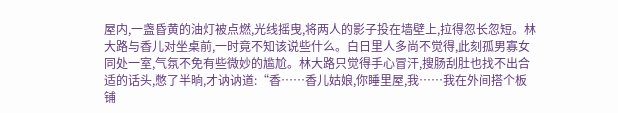屋内,一盏昏黄的油灯被点燃,光线摇曳,将两人的影子投在墙壁上,拉得忽长忽短。林大路与香儿对坐桌前,一时竟不知该说些什么。白日里人多尚不觉得,此刻孤男寡女同处一室,气氛不免有些微妙的尴尬。林大路只觉得手心冒汗,搜肠刮肚也找不出合适的话头,憋了半晌,才讷讷道:“香……香儿姑娘,你睡里屋,我……我在外间搭个板铺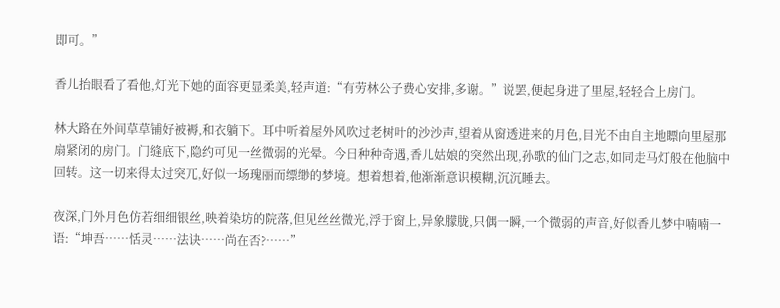即可。”

香儿抬眼看了看他,灯光下她的面容更显柔美,轻声道:“有劳林公子费心安排,多谢。”说罢,便起身进了里屋,轻轻合上房门。

林大路在外间草草铺好被褥,和衣躺下。耳中听着屋外风吹过老树叶的沙沙声,望着从窗透进来的月色,目光不由自主地瞟向里屋那扇紧闭的房门。门缝底下,隐约可见一丝微弱的光晕。今日种种奇遇,香儿姑娘的突然出现,孙歌的仙门之志,如同走马灯般在他脑中回转。这一切来得太过突兀,好似一场瑰丽而缥缈的梦境。想着想着,他渐渐意识模糊,沉沉睡去。

夜深,门外月色仿若细细银丝,映着染坊的院落,但见丝丝微光,浮于窗上,异象朦胧,只偶一瞬,一个微弱的声音,好似香儿梦中喃喃一语:“坤吾……恬灵……法诀……尚在否?……”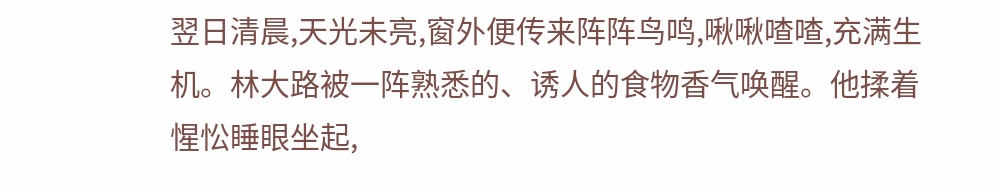翌日清晨,天光未亮,窗外便传来阵阵鸟鸣,啾啾喳喳,充满生机。林大路被一阵熟悉的、诱人的食物香气唤醒。他揉着惺忪睡眼坐起,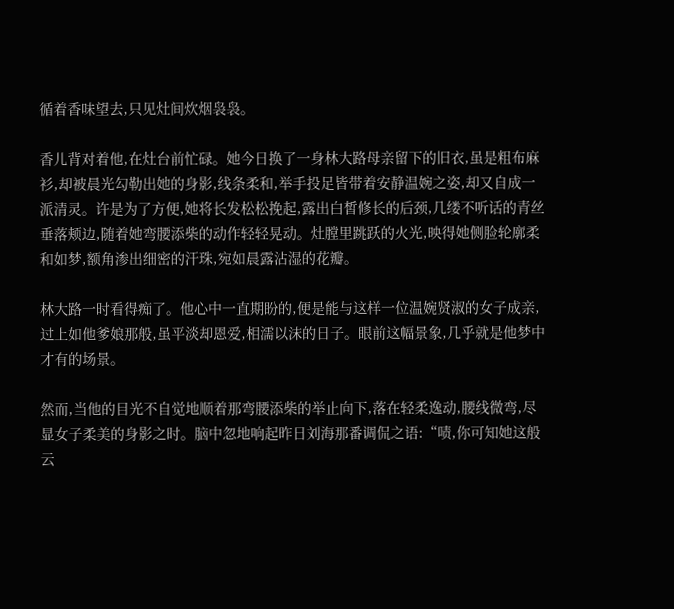循着香味望去,只见灶间炊烟袅袅。

香儿背对着他,在灶台前忙碌。她今日换了一身林大路母亲留下的旧衣,虽是粗布麻衫,却被晨光勾勒出她的身影,线条柔和,举手投足皆带着安静温婉之姿,却又自成一派清灵。许是为了方便,她将长发松松挽起,露出白皙修长的后颈,几缕不听话的青丝垂落颊边,随着她弯腰添柴的动作轻轻晃动。灶膛里跳跃的火光,映得她侧脸轮廓柔和如梦,额角渗出细密的汗珠,宛如晨露沾湿的花瓣。

林大路一时看得痴了。他心中一直期盼的,便是能与这样一位温婉贤淑的女子成亲,过上如他爹娘那般,虽平淡却恩爱,相濡以沫的日子。眼前这幅景象,几乎就是他梦中才有的场景。

然而,当他的目光不自觉地顺着那弯腰添柴的举止向下,落在轻柔逸动,腰线微弯,尽显女子柔美的身影之时。脑中忽地响起昨日刘海那番调侃之语:“啧,你可知她这般云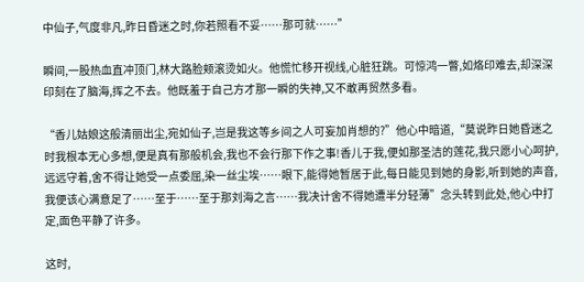中仙子,气度非凡,昨日昏迷之时,你若照看不妥……那可就……”

瞬间,一股热血直冲顶门,林大路脸颊滚烫如火。他慌忙移开视线,心脏狂跳。可惊鸿一瞥,如烙印难去,却深深印刻在了脑海,挥之不去。他既羞于自己方才那一瞬的失神,又不敢再贸然多看。

“香儿姑娘这般清丽出尘,宛如仙子,岂是我这等乡间之人可妄加肖想的?”他心中暗道,“莫说昨日她昏迷之时我根本无心多想,便是真有那般机会,我也不会行那下作之事!香儿于我,便如那圣洁的莲花,我只愿小心呵护,远远守着,舍不得让她受一点委屈,染一丝尘埃……眼下,能得她暂居于此,每日能见到她的身影,听到她的声音,我便该心满意足了……至于……至于那刘海之言……我决计舍不得她遭半分轻薄”念头转到此处,他心中打定,面色平静了许多。

这时,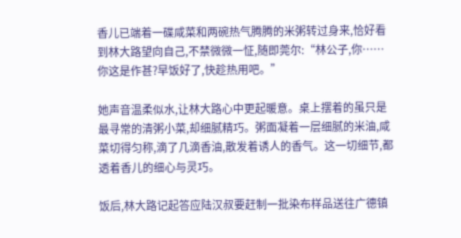香儿已端着一碟咸菜和两碗热气腾腾的米粥转过身来,恰好看到林大路望向自己,不禁微微一怔,随即莞尔:“林公子,你……你这是作甚?早饭好了,快趁热用吧。”

她声音温柔似水,让林大路心中更起暖意。桌上摆着的虽只是最寻常的清粥小菜,却细腻精巧。粥面凝着一层细腻的米油,咸菜切得匀称,滴了几滴香油,散发着诱人的香气。这一切细节,都透着香儿的细心与灵巧。

饭后,林大路记起答应陆汉叔要赶制一批染布样品送往广德镇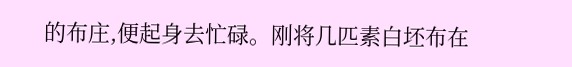的布庄,便起身去忙碌。刚将几匹素白坯布在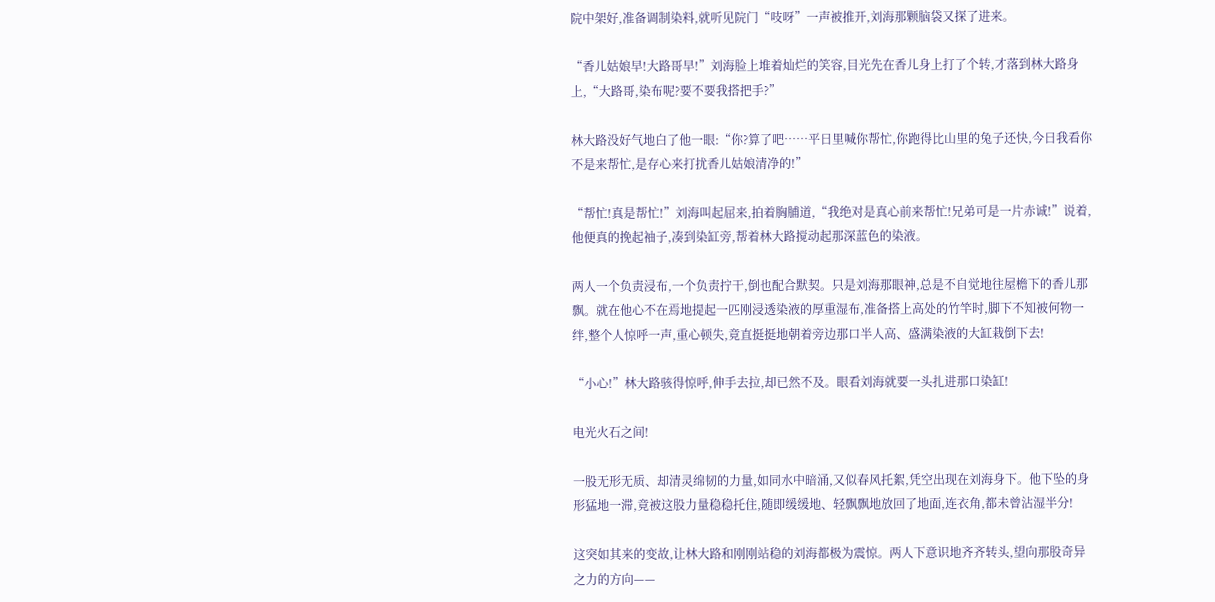院中架好,准备调制染料,就听见院门“吱呀”一声被推开,刘海那颗脑袋又探了进来。

“香儿姑娘早!大路哥早!”刘海脸上堆着灿烂的笑容,目光先在香儿身上打了个转,才落到林大路身上,“大路哥,染布呢?要不要我搭把手?”

林大路没好气地白了他一眼:“你?算了吧……平日里喊你帮忙,你跑得比山里的兔子还快,今日我看你不是来帮忙,是存心来打扰香儿姑娘清净的!”

“帮忙!真是帮忙!”刘海叫起屈来,拍着胸脯道,“我绝对是真心前来帮忙!兄弟可是一片赤诚!”说着,他便真的挽起袖子,凑到染缸旁,帮着林大路搅动起那深蓝色的染液。

两人一个负责浸布,一个负责拧干,倒也配合默契。只是刘海那眼神,总是不自觉地往屋檐下的香儿那飘。就在他心不在焉地提起一匹刚浸透染液的厚重湿布,准备搭上高处的竹竿时,脚下不知被何物一绊,整个人惊呼一声,重心顿失,竟直挺挺地朝着旁边那口半人高、盛满染液的大缸栽倒下去!

“小心!”林大路骇得惊呼,伸手去拉,却已然不及。眼看刘海就要一头扎进那口染缸!

电光火石之间!

一股无形无质、却清灵绵韧的力量,如同水中暗涌,又似春风托絮,凭空出现在刘海身下。他下坠的身形猛地一滞,竟被这股力量稳稳托住,随即缓缓地、轻飘飘地放回了地面,连衣角,都未曾沾湿半分!

这突如其来的变故,让林大路和刚刚站稳的刘海都极为震惊。两人下意识地齐齐转头,望向那股奇异之力的方向——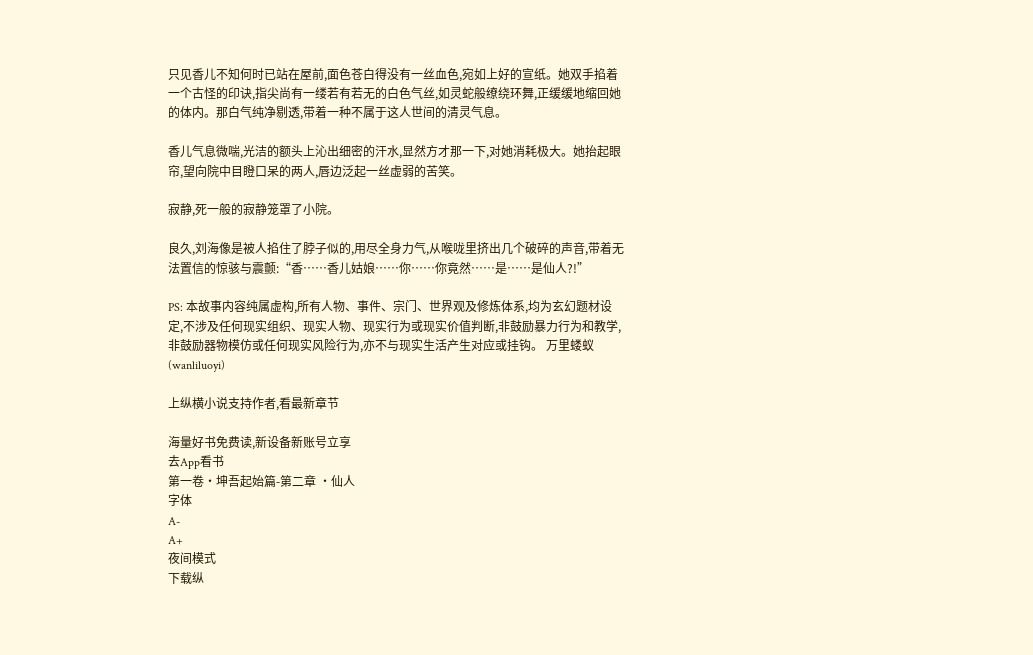只见香儿不知何时已站在屋前,面色苍白得没有一丝血色,宛如上好的宣纸。她双手掐着一个古怪的印诀,指尖尚有一缕若有若无的白色气丝,如灵蛇般缭绕环舞,正缓缓地缩回她的体内。那白气纯净剔透,带着一种不属于这人世间的清灵气息。

香儿气息微喘,光洁的额头上沁出细密的汗水,显然方才那一下,对她消耗极大。她抬起眼帘,望向院中目瞪口呆的两人,唇边泛起一丝虚弱的苦笑。

寂静,死一般的寂静笼罩了小院。

良久,刘海像是被人掐住了脖子似的,用尽全身力气,从喉咙里挤出几个破碎的声音,带着无法置信的惊骇与震颤:“香……香儿姑娘……你……你竟然……是……是仙人?!”

PS: 本故事内容纯属虚构,所有人物、事件、宗门、世界观及修炼体系,均为玄幻题材设定,不涉及任何现实组织、现实人物、现实行为或现实价值判断,非鼓励暴力行为和教学,非鼓励器物模仿或任何现实风险行为,亦不与现实生活产生对应或挂钩。 万里蝼蚁(wanliluoyi)

上纵横小说支持作者,看最新章节

海量好书免费读,新设备新账号立享
去App看书
第一卷·坤吾起始篇-第二章 ·仙人
字体
A-
A+
夜间模式
下载纵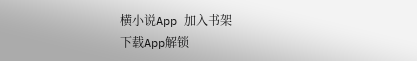横小说App 加入书架
下载App解锁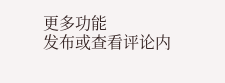更多功能
发布或查看评论内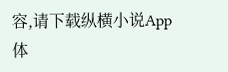容,请下载纵横小说App体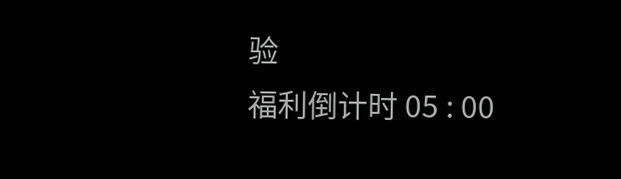验
福利倒计时 05 : 00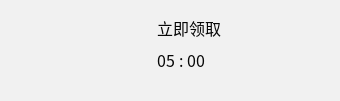立即领取
05 : 00